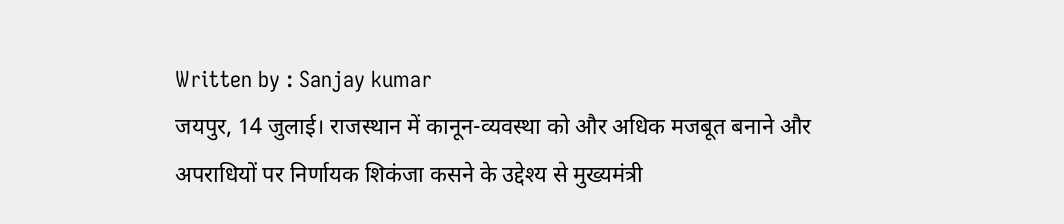Written by : Sanjay kumar
जयपुर, 14 जुलाई। राजस्थान में कानून-व्यवस्था को और अधिक मजबूत बनाने और अपराधियों पर निर्णायक शिकंजा कसने के उद्देश्य से मुख्यमंत्री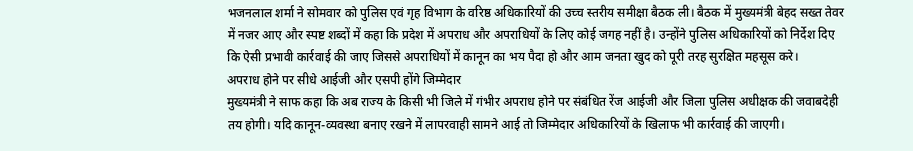भजनलाल शर्मा ने सोमवार को पुलिस एवं गृह विभाग के वरिष्ठ अधिकारियों की उच्च स्तरीय समीक्षा बैठक ली। बैठक में मुख्यमंत्री बेहद सख्त तेवर में नजर आए और स्पष्ट शब्दों में कहा कि प्रदेश में अपराध और अपराधियों के लिए कोई जगह नहीं है। उन्होंने पुलिस अधिकारियों को निर्देश दिए कि ऐसी प्रभावी कार्रवाई की जाए जिससे अपराधियों में कानून का भय पैदा हो और आम जनता खुद को पूरी तरह सुरक्षित महसूस करे।
अपराध होने पर सीधे आईजी और एसपी होंगे जिम्मेदार
मुख्यमंत्री ने साफ कहा कि अब राज्य के किसी भी जिले में गंभीर अपराध होने पर संबंधित रेंज आईजी और जिला पुलिस अधीक्षक की जवाबदेही तय होगी। यदि कानून-व्यवस्था बनाए रखने में लापरवाही सामने आई तो जिम्मेदार अधिकारियों के खिलाफ भी कार्रवाई की जाएगी।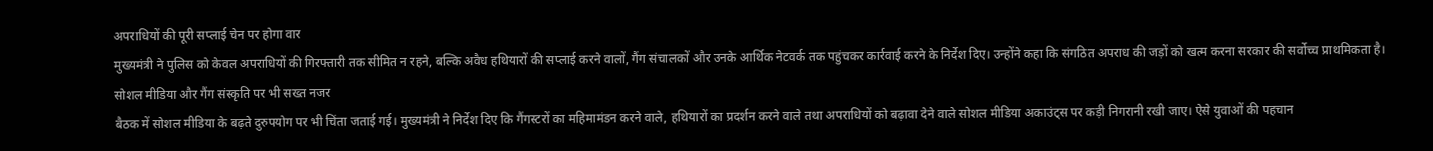अपराधियों की पूरी सप्लाई चेन पर होगा वार
मुख्यमंत्री ने पुलिस को केवल अपराधियों की गिरफ्तारी तक सीमित न रहने, बल्कि अवैध हथियारों की सप्लाई करने वालों, गैंग संचालकों और उनके आर्थिक नेटवर्क तक पहुंचकर कार्रवाई करने के निर्देश दिए। उन्होंने कहा कि संगठित अपराध की जड़ों को खत्म करना सरकार की सर्वोच्च प्राथमिकता है।
सोशल मीडिया और गैंग संस्कृति पर भी सख्त नजर
बैठक में सोशल मीडिया के बढ़ते दुरुपयोग पर भी चिंता जताई गई। मुख्यमंत्री ने निर्देश दिए कि गैंगस्टरों का महिमामंडन करने वाले, हथियारों का प्रदर्शन करने वाले तथा अपराधियों को बढ़ावा देने वाले सोशल मीडिया अकाउंट्स पर कड़ी निगरानी रखी जाए। ऐसे युवाओं की पहचान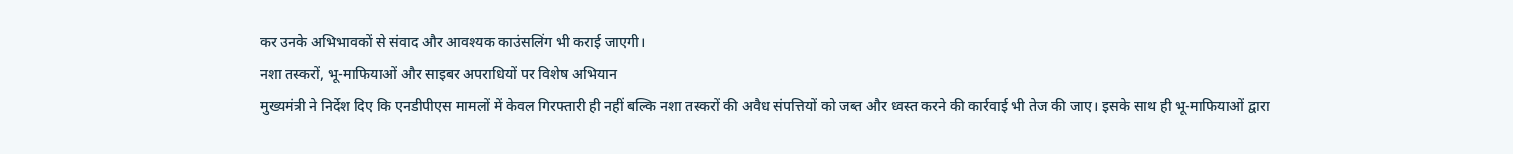कर उनके अभिभावकों से संवाद और आवश्यक काउंसलिंग भी कराई जाएगी।
नशा तस्करों, भू-माफियाओं और साइबर अपराधियों पर विशेष अभियान
मुख्यमंत्री ने निर्देश दिए कि एनडीपीएस मामलों में केवल गिरफ्तारी ही नहीं बल्कि नशा तस्करों की अवैध संपत्तियों को जब्त और ध्वस्त करने की कार्रवाई भी तेज की जाए। इसके साथ ही भू-माफियाओं द्वारा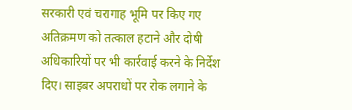सरकारी एवं चरागाह भूमि पर किए गए अतिक्रमण को तत्काल हटाने और दोषी अधिकारियों पर भी कार्रवाई करने के निर्देश दिए। साइबर अपराधों पर रोक लगाने के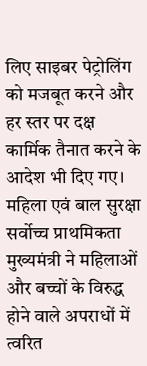लिए साइबर पेट्रोलिंग को मजबूत करने और हर स्तर पर दक्ष कार्मिक तैनात करने के आदेश भी दिए गए।
महिला एवं बाल सुरक्षा सर्वोच्च प्राथमिकता
मुख्यमंत्री ने महिलाओं और बच्चों के विरुद्ध होने वाले अपराधों में त्वरित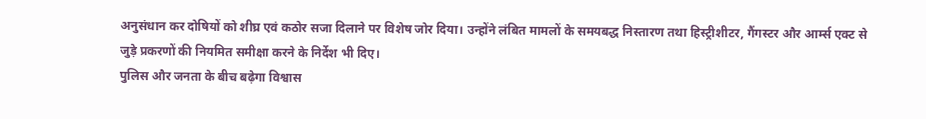अनुसंधान कर दोषियों को शीघ्र एवं कठोर सजा दिलाने पर विशेष जोर दिया। उन्होंने लंबित मामलों के समयबद्ध निस्तारण तथा हिस्ट्रीशीटर, गैंगस्टर और आर्म्स एक्ट से जुड़े प्रकरणों की नियमित समीक्षा करने के निर्देश भी दिए।
पुलिस और जनता के बीच बढ़ेगा विश्वास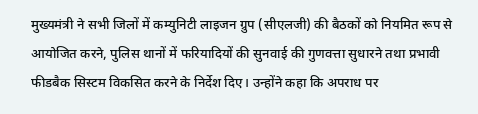मुख्यमंत्री ने सभी जिलों में कम्युनिटी लाइजन ग्रुप (सीएलजी) की बैठकों को नियमित रूप से आयोजित करने, पुलिस थानों में फरियादियों की सुनवाई की गुणवत्ता सुधारने तथा प्रभावी फीडबैक सिस्टम विकसित करने के निर्देश दिए। उन्होंने कहा कि अपराध पर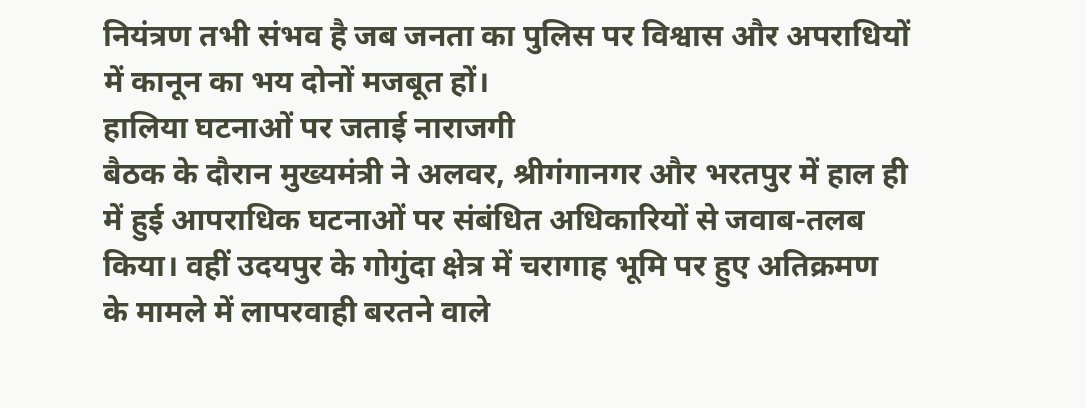नियंत्रण तभी संभव है जब जनता का पुलिस पर विश्वास और अपराधियों में कानून का भय दोनों मजबूत हों।
हालिया घटनाओं पर जताई नाराजगी
बैठक के दौरान मुख्यमंत्री ने अलवर, श्रीगंगानगर और भरतपुर में हाल ही में हुई आपराधिक घटनाओं पर संबंधित अधिकारियों से जवाब-तलब किया। वहीं उदयपुर के गोगुंदा क्षेत्र में चरागाह भूमि पर हुए अतिक्रमण के मामले में लापरवाही बरतने वाले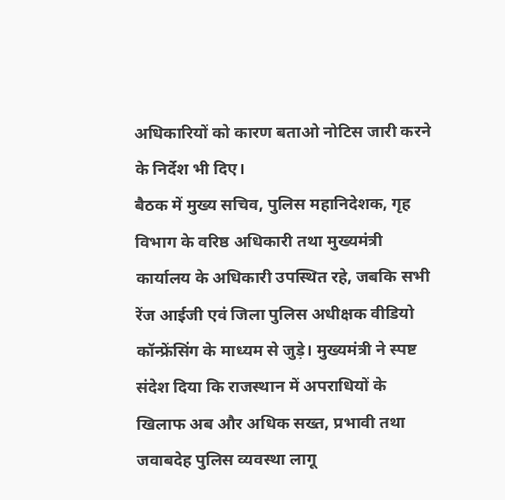अधिकारियों को कारण बताओ नोटिस जारी करने के निर्देश भी दिए।
बैठक में मुख्य सचिव, पुलिस महानिदेशक, गृह विभाग के वरिष्ठ अधिकारी तथा मुख्यमंत्री कार्यालय के अधिकारी उपस्थित रहे, जबकि सभी रेंज आईजी एवं जिला पुलिस अधीक्षक वीडियो कॉन्फ्रेंसिंग के माध्यम से जुड़े। मुख्यमंत्री ने स्पष्ट संदेश दिया कि राजस्थान में अपराधियों के खिलाफ अब और अधिक सख्त, प्रभावी तथा जवाबदेह पुलिस व्यवस्था लागू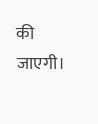की जाएगी।